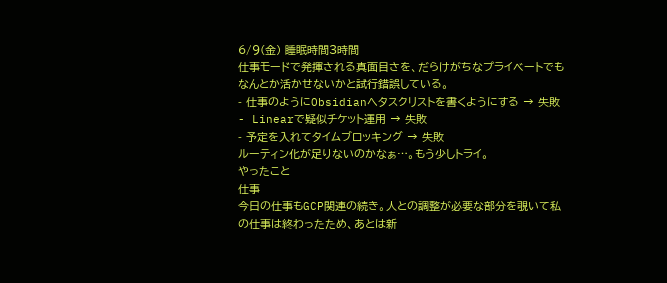6/9(金) 睡眠時間3時間
仕事モードで発揮される真面目さを、だらけがちなプライベートでもなんとか活かせないかと試行錯誤している。
- 仕事のようにObsidianへタスクリストを書くようにする → 失敗
- Linearで疑似チケット運用 → 失敗
- 予定を入れてタイムブロッキング → 失敗
ルーティン化が足りないのかなぁ…。もう少しトライ。
やったこと
仕事
今日の仕事もGCP関連の続き。人との調整が必要な部分を覗いて私の仕事は終わったため、あとは新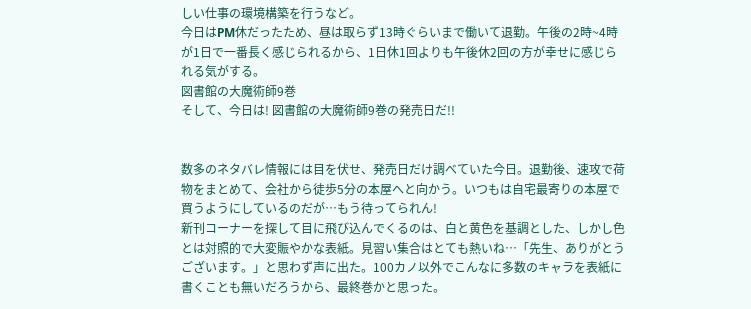しい仕事の環境構築を行うなど。
今日はPM休だったため、昼は取らず13時ぐらいまで働いて退勤。午後の2時~4時が1日で一番長く感じられるから、1日休1回よりも午後休2回の方が幸せに感じられる気がする。
図書館の大魔術師9巻
そして、今日は! 図書館の大魔術師9巻の発売日だ!!


数多のネタバレ情報には目を伏せ、発売日だけ調べていた今日。退勤後、速攻で荷物をまとめて、会社から徒歩5分の本屋へと向かう。いつもは自宅最寄りの本屋で買うようにしているのだが…もう待ってられん!
新刊コーナーを探して目に飛び込んでくるのは、白と黄色を基調とした、しかし色とは対照的で大変賑やかな表紙。見習い集合はとても熱いね…「先生、ありがとうございます。」と思わず声に出た。100カノ以外でこんなに多数のキャラを表紙に書くことも無いだろうから、最終巻かと思った。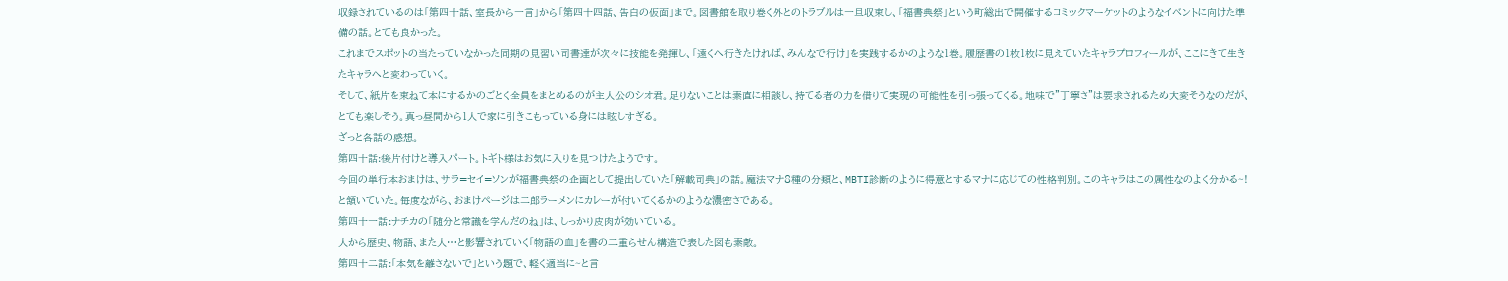収録されているのは「第四十話、室長から一言」から「第四十四話、告白の仮面」まで。図書館を取り巻く外とのトラブルは一旦収束し、「福書典祭」という町総出で開催するコミックマーケットのようなイベントに向けた準備の話。とても良かった。
これまでスポットの当たっていなかった同期の見習い司書達が次々に技能を発揮し、「遠くへ行きたければ、みんなで行け」を実践するかのような1巻。履歴書の1枚1枚に見えていたキャラプロフィールが、ここにきて生きたキャラへと変わっていく。
そして、紙片を束ねて本にするかのごとく全員をまとめるのが主人公のシオ君。足りないことは素直に相談し、持てる者の力を借りて実現の可能性を引っ張ってくる。地味で”丁寧さ”は要求されるため大変そうなのだが、とても楽しそう。真っ昼間から1人で家に引きこもっている身には眩しすぎる。
ざっと各話の感想。
第四十話:後片付けと導入パート。トギト様はお気に入りを見つけたようです。
今回の単行本おまけは、サラ=セイ=ソンが福書典祭の企画として提出していた「解載司典」の話。魔法マナ8種の分類と、MBTI診断のように得意とするマナに応じての性格判別。このキャラはこの属性なのよく分かる~! と頷いていた。毎度ながら、おまけページは二郎ラーメンにカレーが付いてくるかのような濃密さである。
第四十一話:ナチカの「随分と常識を学んだのね」は、しっかり皮肉が効いている。
人から歴史、物語、また人…と影響されていく「物語の血」を書の二重らせん構造で表した図も素敵。
第四十二話:「本気を離さないで」という題で、軽く適当に~と言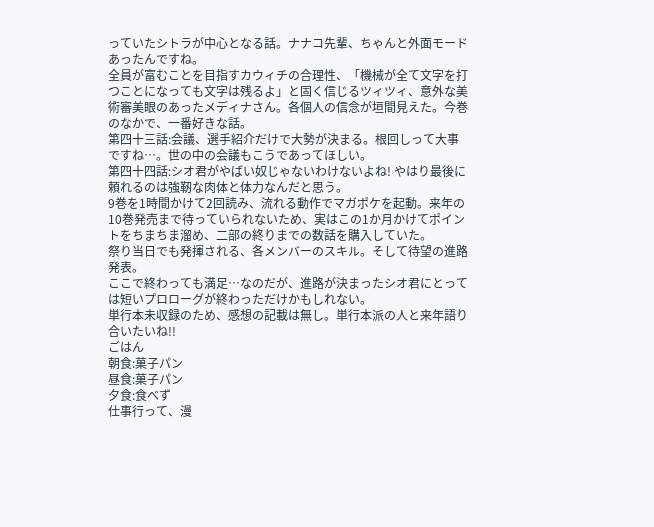っていたシトラが中心となる話。ナナコ先輩、ちゃんと外面モードあったんですね。
全員が富むことを目指すカウィチの合理性、「機械が全て文字を打つことになっても文字は残るよ」と固く信じるツィツィ、意外な美術審美眼のあったメディナさん。各個人の信念が垣間見えた。今巻のなかで、一番好きな話。
第四十三話:会議、選手紹介だけで大勢が決まる。根回しって大事ですね…。世の中の会議もこうであってほしい。
第四十四話:シオ君がやばい奴じゃないわけないよね! やはり最後に頼れるのは強靭な肉体と体力なんだと思う。
9巻を1時間かけて2回読み、流れる動作でマガポケを起動。来年の10巻発売まで待っていられないため、実はこの1か月かけてポイントをちまちま溜め、二部の終りまでの数話を購入していた。
祭り当日でも発揮される、各メンバーのスキル。そして待望の進路発表。
ここで終わっても満足…なのだが、進路が決まったシオ君にとっては短いプロローグが終わっただけかもしれない。
単行本未収録のため、感想の記載は無し。単行本派の人と来年語り合いたいね!!
ごはん
朝食:菓子パン
昼食:菓子パン
夕食:食べず
仕事行って、漫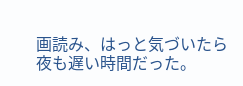画読み、はっと気づいたら夜も遅い時間だった。